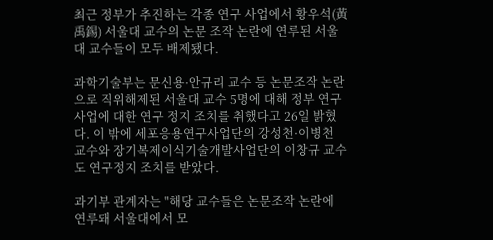최근 정부가 추진하는 각종 연구 사업에서 황우석(黃禹錫) 서울대 교수의 논문 조작 논란에 연루된 서울대 교수들이 모두 배제됐다.

과학기술부는 문신용·안규리 교수 등 논문조작 논란으로 직위해제된 서울대 교수 5명에 대해 정부 연구사업에 대한 연구 정지 조치를 취했다고 26일 밝혔다. 이 밖에 세포응용연구사업단의 강성천·이병천 교수와 장기복제이식기술개발사업단의 이창규 교수도 연구정지 조치를 받았다.

과기부 관계자는 "해당 교수들은 논문조작 논란에 연루돼 서울대에서 모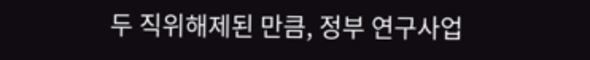두 직위해제된 만큼, 정부 연구사업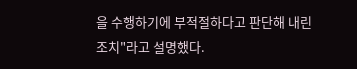을 수행하기에 부적절하다고 판단해 내린 조치"라고 설명했다.